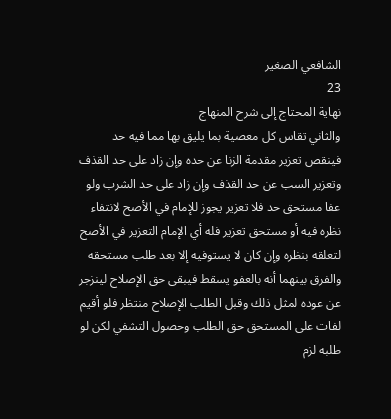الشافعي الصغير
23
نهاية المحتاج إلى شرح المنهاج
والثاني تقاس كل معصية بما يليق بها مما فيه حد فينقص تعزير مقدمة الزنا عن حده وإن زاد على حد القذف وتعزير السب عن حد القذف وإن زاد على حد الشرب ولو عفا مستحق حد فلا تعزير يجوز للإمام في الأصح لانتفاء نظره فيه أو مستحق تعزير فله أي الإمام التعزير في الأصح لتعلقه بنظره وإن كان لا يستوفيه إلا بعد طلب مستحقه والفرق بينهما أنه بالعفو يسقط فيبقى حق الإصلاح لينزجر عن عوده لمثل ذلك وقبل الطلب الإصلاح منتظر فلو أقيم لفات على المستحق حق الطلب وحصول التشفي لكن لو طلبه لزم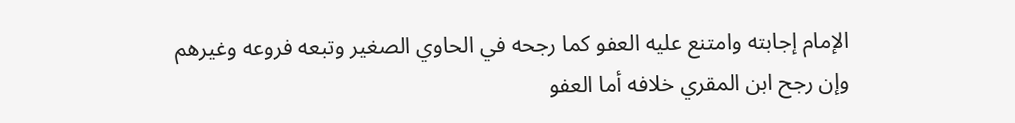الإمام إجابته وامتنع عليه العفو كما رجحه في الحاوي الصغير وتبعه فروعه وغيرهم وإن رجح ابن المقري خلافه أما العفو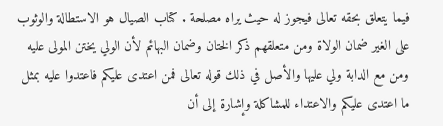فيما يتعلق بحقه تعالى فيجوز له حيث يراه مصلحة . كتاب الصيال هو الاستطالة والوثوب على الغير ضمان الولاة ومن متعلقهم ذكر الختان وضمان البهائم لأن الولي يختن المولى عليه ومن مع الدابة ولي عليها والأصل في ذلك قوله تعالى فمن اعتدى عليكم فاعتدوا عليه بمثل ما اعتدى عليكم والاعتداء للمشاكلة وإشارة إلى أن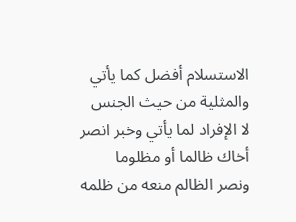الاستسلام أفضل كما يأتي والمثلية من حيث الجنس لا الإفراد لما يأتي وخبر انصر أخاك ظالما أو مظلوما ونصر الظالم منعه من ظلمه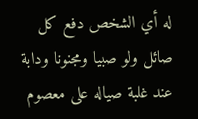له أي الشخص دفع كل صائل ولو صبيا ومجنونا ودابة عند غلبة صياله على معصوم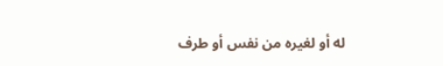له أو لغيره من نفس أو طرف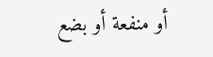أو منفعة أو بضع